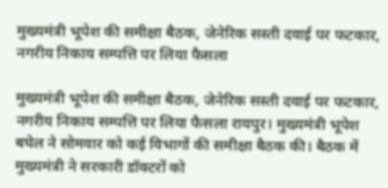मुख्यमंत्री भूपेश की समीक्षा बैठक, जेनेरिक सस्ती दवाई पर फटकार, नगरीय निकाय सम्पत्ति पर लिया फैसला

मुख्यमंत्री भूपेश की समीक्षा बैठक, जेनेरिक सस्ती दवाई पर फटकार, नगरीय निकाय सम्पत्ति पर लिया फैसला रायपुर। मुख्यमंत्री भूपेश बघेल ने सोमवार को कई विभागों की समीक्षा बैठक की। बैठक में मुख्यमंत्री ने सरकारी डॉक्टरों को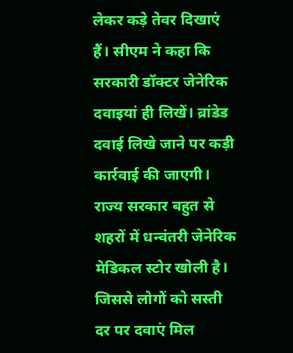लेकर कड़े तेवर दिखाएं हैं। सीएम ने कहा कि सरकारी डॉक्टर जेनेरिक दवाइयां ही लिखें। ब्रांडेड दवाई लिखे जाने पर कड़ी कार्रवाई की जाएगी। राज्य सरकार बहुत से शहरों में धन्वंतरी जेनेरिक मेडिकल स्टोर खोली है। जिससे लोगों को सस्ती दर पर दवाएं मिल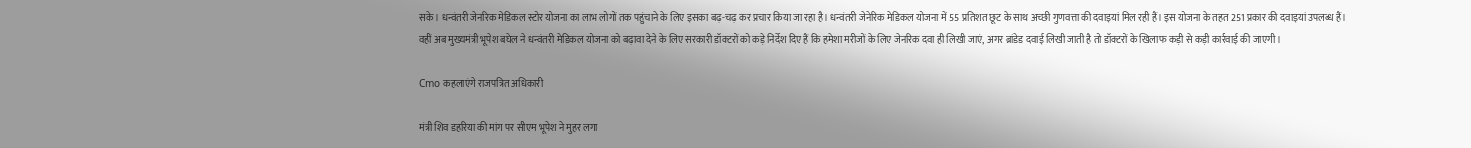सके। धन्वंतरी जेनरिक मेडिकल स्टोर योजना का लाभ लोगों तक पहुंचाने के लिए इसका बढ़-चढ़ कर प्रचार किया जा रहा है। धन्वंतरी जेनेरिक मेडिकल योजना में 55 प्रतिशत छूट के साथ अच्छी गुणवत्ता की दवाइयां मिल रही हैं। इस योजना के तहत 251 प्रकार की दवाइयां उपलब्ध हैं। वहीं अब मुख्यमंत्री भूपेश बघेल ने धन्वंतरी मेडिकल योजना को बढ़ावा देने के लिए सरकारी डॉक्टरों को कड़े निर्देश दिए हैं कि हमेशा मरीजों के लिए जेनरिक दवा ही लिखी जाएं, अगर ब्रांडेड दवाई लिखी जाती है तो डॉक्टरों के खिलाफ कड़ी से कड़ी कार्रवाई की जाएगी।

Cmo कहलाएंगे राजपत्रित अधिकारी

मंत्री शिव डहरिया की मांग पर सीएम भूपेश ने मुहर लगा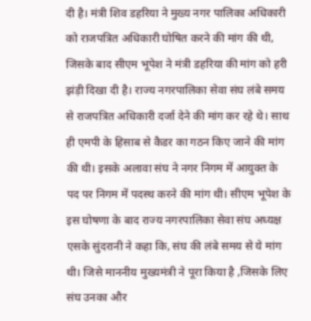दी है। मंत्री शिव डहरिया ने मुख्य नगर पालिका अधिकारी को राजपत्रित अधिकारी घोषित करने की मांग की थी, जिसके बाद सीएम भूपेश ने मंत्री डहरिया की मांग को हरी झंड़ी दिखा दी है। राज्य नगरपालिका सेवा संघ लंबे समय से राजपत्रित अधिकारी दर्जा देने की मांग कर रहे थे। साथ ही एमपी के हिसाब से कैडर का गठन किए जाने की मांग की थी। इसके अलावा संघ ने नगर निगम में आयुक्त के पद पर निगम में पदस्थ करने की मांग थी। सीएम भूपेश के इस घोषणा के बाद राज्य नगरपालिका सेवा संघ अध्यक्ष एसके सुंदरानी ने कहा कि, संघ की लंबे समय से ये मांग थी। जिसे माननीय मुख्यमंत्री ने पूरा किया है ,जिसके लिए संघ उनका और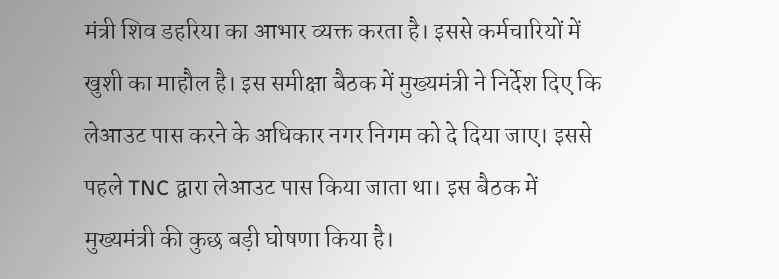मंत्री शिव डहरिया का आभार व्यक्त करता है। इससे कर्मचारियों में खुशी का माहौल है। इस समीक्षा बैठक में मुख्यमंत्री ने निर्देश दिए कि लेआउट पास करने के अधिकार नगर निगम को दे दिया जाए। इससे पहले TNC द्वारा लेआउट पास किया जाता था। इस बैठक में मुख्यमंत्री की कुछ बड़ी घोषणा किया है।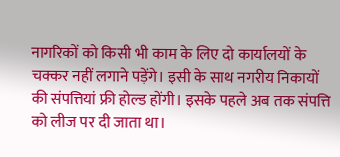नागरिकों को किसी भी काम के लिए दो कार्यालयों के चक्कर नहीं लगाने पड़ेंगे। इसी के साथ नगरीय निकायों की संपत्तियां फ्री होल्ड होंगी। इसके पहले अब तक संपत्ति को लीज पर दी जाता था।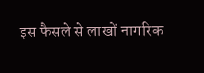इस फैसले से लाखों नागरिक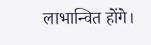लाभान्वित होंगे।